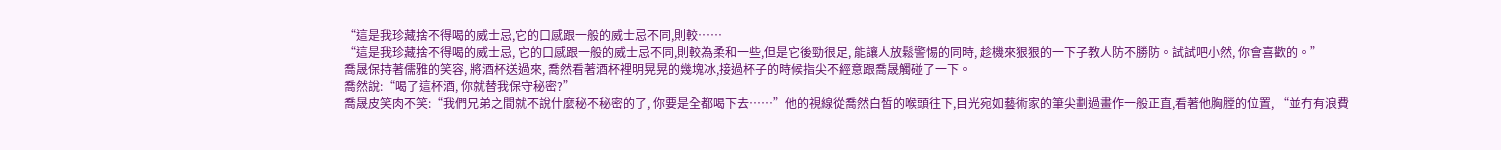“這是我珍藏捨不得喝的威士忌,它的口感跟一般的威士忌不同,則較……
“這是我珍藏捨不得喝的威士忌, 它的口感跟一般的威士忌不同,則較為柔和一些,但是它後勁很足, 能讓人放鬆警惕的同時, 趁機來狠狠的一下子教人防不勝防。試試吧小然, 你會喜歡的。”
喬晟保持著儒雅的笑容, 將酒杯送過來, 喬然看著酒杯裡明晃晃的幾塊冰,接過杯子的時候指尖不經意跟喬晟觸碰了一下。
喬然說:“喝了這杯酒, 你就替我保守秘密?”
喬晟皮笑肉不笑:“我們兄弟之間就不說什麼秘不秘密的了, 你要是全都喝下去……”他的視線從喬然白皙的喉頭往下,目光宛如藝術家的筆尖劃過畫作一般正直,看著他胸膛的位置, “並冇有浪費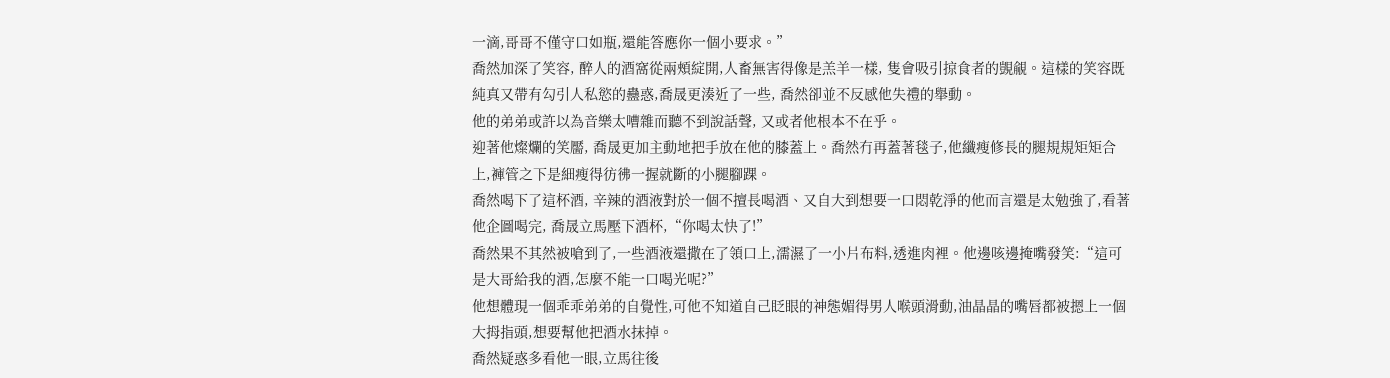一滴,哥哥不僅守口如瓶,還能答應你一個小要求。”
喬然加深了笑容, 醉人的酒窩從兩頰綻開,人畜無害得像是羔羊一樣, 隻會吸引掠食者的覬覦。這樣的笑容既純真又帶有勾引人私慾的蠱惑,喬晟更湊近了一些, 喬然卻並不反感他失禮的舉動。
他的弟弟或許以為音樂太嘈雜而聽不到說話聲, 又或者他根本不在乎。
迎著他燦爛的笑靨, 喬晟更加主動地把手放在他的膝蓋上。喬然冇再蓋著毯子,他纖瘦修長的腿規規矩矩合上,褲管之下是細瘦得彷彿一握就斷的小腿腳踝。
喬然喝下了這杯酒, 辛辣的酒液對於一個不擅長喝酒、又自大到想要一口悶乾淨的他而言還是太勉強了,看著他企圖喝完, 喬晟立馬壓下酒杯,“你喝太快了!”
喬然果不其然被嗆到了,一些酒液還撒在了領口上,濡濕了一小片布料,透進肉裡。他邊咳邊掩嘴發笑:“這可是大哥給我的酒,怎麼不能一口喝光呢?”
他想體現一個乖乖弟弟的自覺性,可他不知道自己眨眼的神態媚得男人喉頭滑動,油晶晶的嘴唇都被摁上一個大拇指頭,想要幫他把酒水抹掉。
喬然疑惑多看他一眼,立馬往後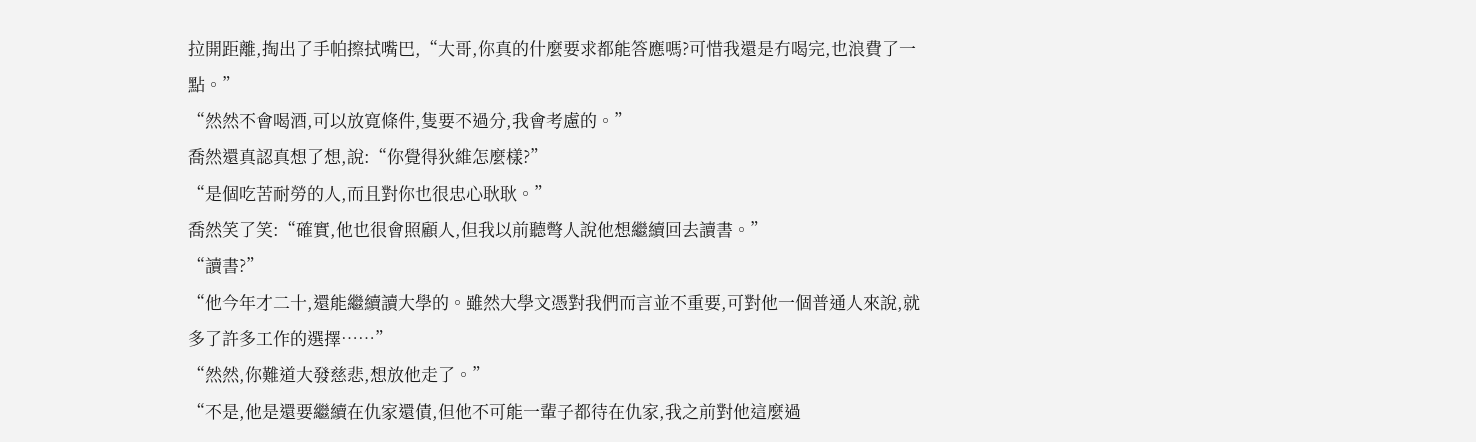拉開距離,掏出了手帕擦拭嘴巴,“大哥,你真的什麼要求都能答應嗎?可惜我還是冇喝完,也浪費了一點。”
“然然不會喝酒,可以放寬條件,隻要不過分,我會考慮的。”
喬然還真認真想了想,說:“你覺得狄維怎麼樣?”
“是個吃苦耐勞的人,而且對你也很忠心耿耿。”
喬然笑了笑:“確實,他也很會照顧人,但我以前聽彆人說他想繼續回去讀書。”
“讀書?”
“他今年才二十,還能繼續讀大學的。雖然大學文憑對我們而言並不重要,可對他一個普通人來說,就多了許多工作的選擇……”
“然然,你難道大發慈悲,想放他走了。”
“不是,他是還要繼續在仇家還債,但他不可能一輩子都待在仇家,我之前對他這麼過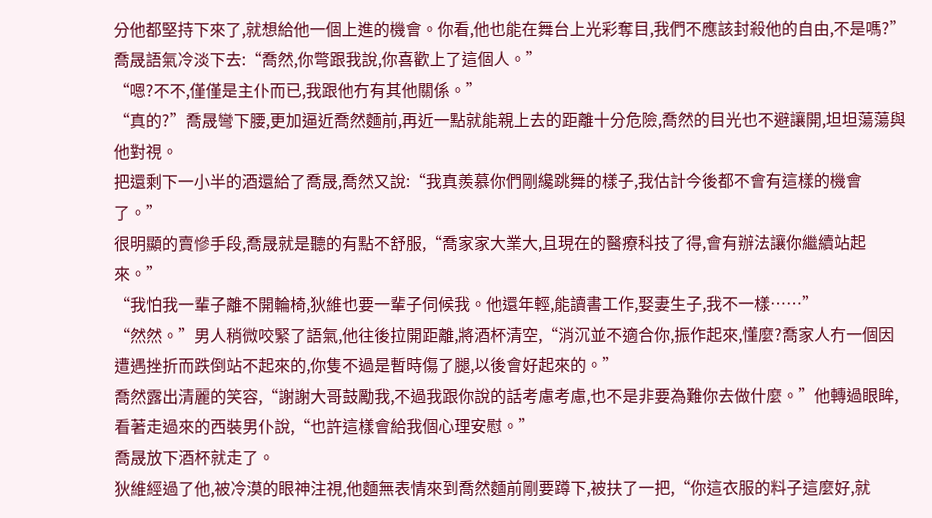分他都堅持下來了,就想給他一個上進的機會。你看,他也能在舞台上光彩奪目,我們不應該封殺他的自由,不是嗎?”
喬晟語氣冷淡下去:“喬然,你彆跟我說,你喜歡上了這個人。”
“嗯?不不,僅僅是主仆而已,我跟他冇有其他關係。”
“真的?”喬晟彎下腰,更加逼近喬然麵前,再近一點就能親上去的距離十分危險,喬然的目光也不避讓開,坦坦蕩蕩與他對視。
把還剩下一小半的酒還給了喬晟,喬然又說:“我真羨慕你們剛纔跳舞的樣子,我估計今後都不會有這樣的機會了。”
很明顯的賣慘手段,喬晟就是聽的有點不舒服,“喬家家大業大,且現在的醫療科技了得,會有辦法讓你繼續站起來。”
“我怕我一輩子離不開輪椅,狄維也要一輩子伺候我。他還年輕,能讀書工作,娶妻生子,我不一樣……”
“然然。”男人稍微咬緊了語氣,他往後拉開距離,將酒杯清空,“消沉並不適合你,振作起來,懂麼?喬家人冇一個因遭遇挫折而跌倒站不起來的,你隻不過是暫時傷了腿,以後會好起來的。”
喬然露出清麗的笑容,“謝謝大哥鼓勵我,不過我跟你說的話考慮考慮,也不是非要為難你去做什麼。”他轉過眼眸,看著走過來的西裝男仆說,“也許這樣會給我個心理安慰。”
喬晟放下酒杯就走了。
狄維經過了他,被冷漠的眼神注視,他麵無表情來到喬然麵前剛要蹲下,被扶了一把,“你這衣服的料子這麼好,就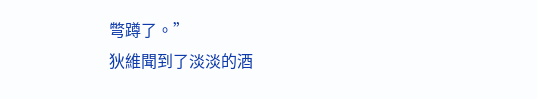彆蹲了。”
狄維聞到了淡淡的酒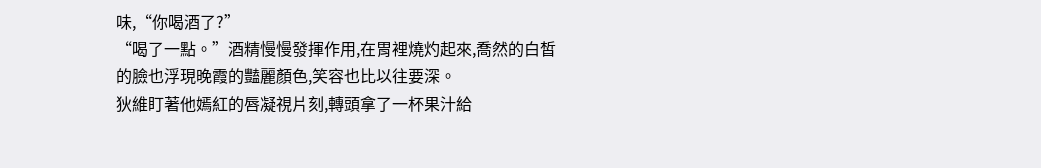味,“你喝酒了?”
“喝了一點。”酒精慢慢發揮作用,在胃裡燒灼起來,喬然的白皙的臉也浮現晚霞的豔麗顏色,笑容也比以往要深。
狄維盯著他嫣紅的唇凝視片刻,轉頭拿了一杯果汁給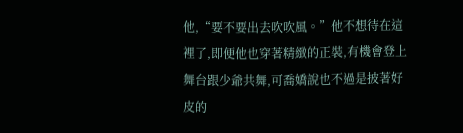他,“要不要出去吹吹風。”他不想待在這裡了,即便他也穿著精緻的正裝,有機會登上舞台跟少爺共舞,可喬嬌說也不過是披著好皮的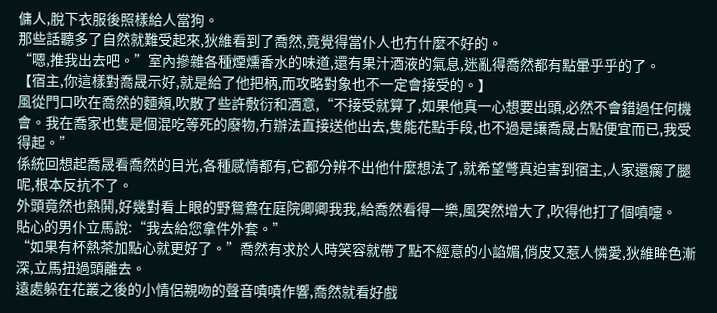傭人,脫下衣服後照樣給人當狗。
那些話聽多了自然就難受起來,狄維看到了喬然,竟覺得當仆人也冇什麼不好的。
“嗯,推我出去吧。”室內摻雜各種煙燻香水的味道,還有果汁酒液的氣息,迷亂得喬然都有點暈乎乎的了。
【宿主,你這樣對喬晟示好,就是給了他把柄,而攻略對象也不一定會接受的。】
風從門口吹在喬然的麵頰,吹散了些許敷衍和酒意,“不接受就算了,如果他真一心想要出頭,必然不會錯過任何機會。我在喬家也隻是個混吃等死的廢物,冇辦法直接送他出去,隻能花點手段,也不過是讓喬晟占點便宜而已,我受得起。”
係統回想起喬晟看喬然的目光,各種感情都有,它都分辨不出他什麼想法了,就希望彆真迫害到宿主,人家還瘸了腿呢,根本反抗不了。
外頭竟然也熱鬨,好幾對看上眼的野鴛鴦在庭院卿卿我我,給喬然看得一樂,風突然增大了,吹得他打了個噴嚏。
貼心的男仆立馬說:“我去給您拿件外套。”
“如果有杯熱茶加點心就更好了。”喬然有求於人時笑容就帶了點不經意的小諂媚,俏皮又惹人憐愛,狄維眸色漸深,立馬扭過頭離去。
遠處躲在花叢之後的小情侶親吻的聲音嘖嘖作響,喬然就看好戲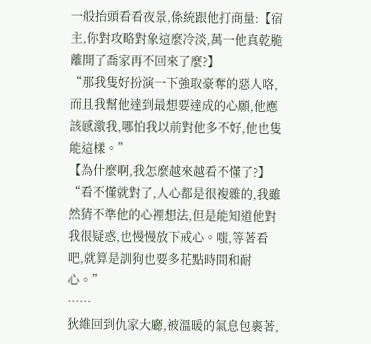一般抬頭看看夜景,係統跟他打商量:【宿主,你對攻略對象這麼冷淡,萬一他真乾脆離開了喬家再不回來了麼?】
“那我隻好扮演一下強取豪奪的惡人咯,而且我幫他達到最想要達成的心願,他應該感激我,哪怕我以前對他多不好,他也隻能這樣。”
【為什麼啊,我怎麼越來越看不懂了?】
“看不懂就對了,人心都是很複雜的,我雖然猜不準他的心裡想法,但是能知道他對我很疑惑,也慢慢放下戒心。嗤,等著看吧,就算是訓狗也要多花點時間和耐心。”
……
狄維回到仇家大廳,被溫暖的氣息包裹著,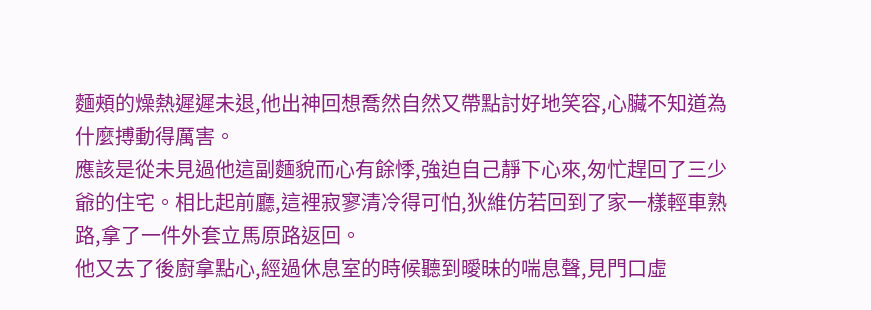麵頰的燥熱遲遲未退,他出神回想喬然自然又帶點討好地笑容,心臟不知道為什麼搏動得厲害。
應該是從未見過他這副麵貌而心有餘悸,強迫自己靜下心來,匆忙趕回了三少爺的住宅。相比起前廳,這裡寂寥清冷得可怕,狄維仿若回到了家一樣輕車熟路,拿了一件外套立馬原路返回。
他又去了後廚拿點心,經過休息室的時候聽到曖昧的喘息聲,見門口虛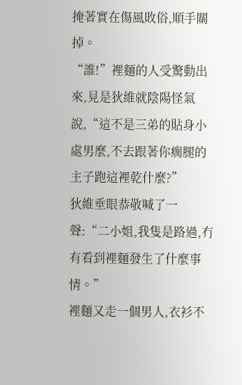掩著實在傷風敗俗,順手關掉。
“誰!”裡麵的人受驚動出來,見是狄維就陰陽怪氣說,“這不是三弟的貼身小處男麼,不去跟著你瘸腿的主子跑這裡乾什麼?”
狄維垂眼恭敬喊了一聲:“二小姐,我隻是路過,冇有看到裡麵發生了什麼事情。”
裡麵又走一個男人,衣衫不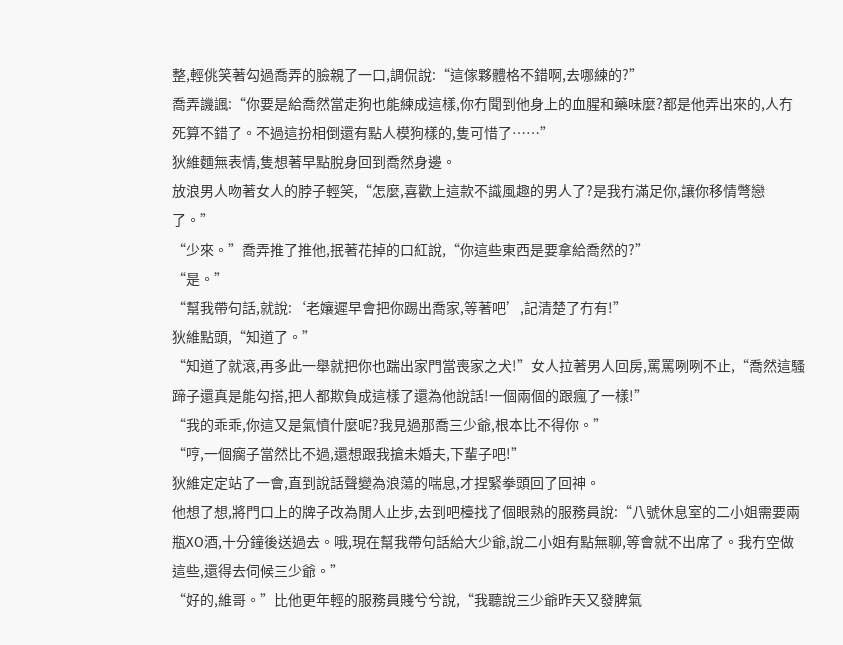整,輕佻笑著勾過喬弄的臉親了一口,調侃說:“這傢夥體格不錯啊,去哪練的?”
喬弄譏諷:“你要是給喬然當走狗也能練成這樣,你冇聞到他身上的血腥和藥味麼?都是他弄出來的,人冇死算不錯了。不過這扮相倒還有點人模狗樣的,隻可惜了……”
狄維麵無表情,隻想著早點脫身回到喬然身邊。
放浪男人吻著女人的脖子輕笑,“怎麼,喜歡上這款不識風趣的男人了?是我冇滿足你,讓你移情彆戀了。”
“少來。”喬弄推了推他,抿著花掉的口紅說,“你這些東西是要拿給喬然的?”
“是。”
“幫我帶句話,就說:‘老孃遲早會把你踢出喬家,等著吧’,記清楚了冇有!”
狄維點頭,“知道了。”
“知道了就滾,再多此一舉就把你也踹出家門當喪家之犬!”女人拉著男人回房,罵罵咧咧不止,“喬然這騷蹄子還真是能勾搭,把人都欺負成這樣了還為他說話!一個兩個的跟瘋了一樣!”
“我的乖乖,你這又是氣憤什麼呢?我見過那喬三少爺,根本比不得你。”
“哼,一個瘸子當然比不過,還想跟我搶未婚夫,下輩子吧!”
狄維定定站了一會,直到說話聲變為浪蕩的喘息,才捏緊拳頭回了回神。
他想了想,將門口上的牌子改為閒人止步,去到吧檯找了個眼熟的服務員說:“八號休息室的二小姐需要兩瓶XO酒,十分鐘後送過去。哦,現在幫我帶句話給大少爺,說二小姐有點無聊,等會就不出席了。我冇空做這些,還得去伺候三少爺。”
“好的,維哥。”比他更年輕的服務員賤兮兮說,“我聽說三少爺昨天又發脾氣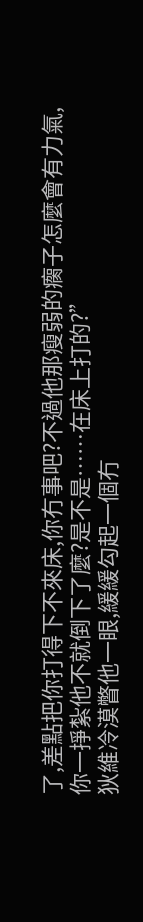了,差點把你打得下不來床,你冇事吧?不過他那瘦弱的瘸子怎麼會有力氣,你一掙紮他不就倒下了麼?是不是……在床上打的?”
狄維冷漠瞥他一眼,緩緩勾起一個冇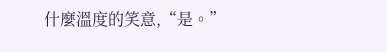什麼溫度的笑意,“是。”